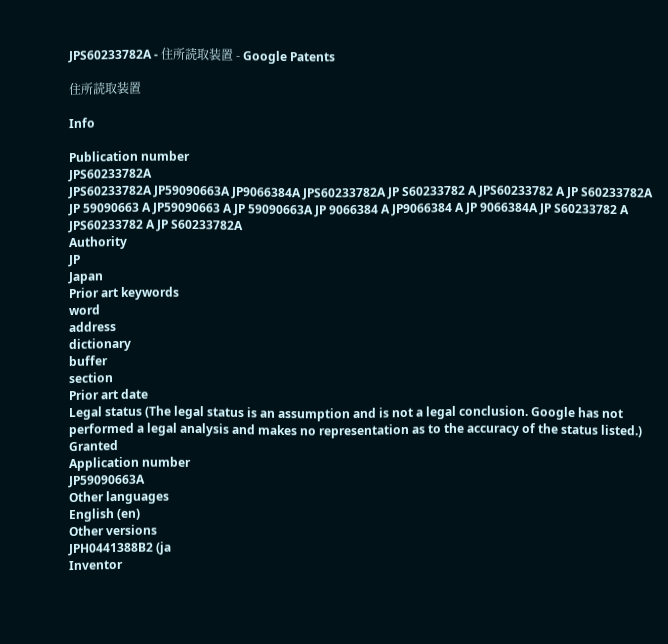JPS60233782A - 住所読取装置 - Google Patents

住所読取装置

Info

Publication number
JPS60233782A
JPS60233782A JP59090663A JP9066384A JPS60233782A JP S60233782 A JPS60233782 A JP S60233782A JP 59090663 A JP59090663 A JP 59090663A JP 9066384 A JP9066384 A JP 9066384A JP S60233782 A JPS60233782 A JP S60233782A
Authority
JP
Japan
Prior art keywords
word
address
dictionary
buffer
section
Prior art date
Legal status (The legal status is an assumption and is not a legal conclusion. Google has not performed a legal analysis and makes no representation as to the accuracy of the status listed.)
Granted
Application number
JP59090663A
Other languages
English (en)
Other versions
JPH0441388B2 (ja
Inventor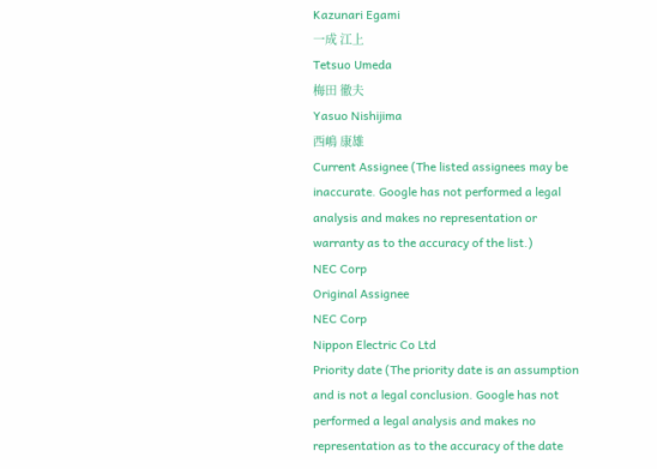Kazunari Egami
一成 江上
Tetsuo Umeda
梅田 徹夫
Yasuo Nishijima
西嶋 康雄
Current Assignee (The listed assignees may be inaccurate. Google has not performed a legal analysis and makes no representation or warranty as to the accuracy of the list.)
NEC Corp
Original Assignee
NEC Corp
Nippon Electric Co Ltd
Priority date (The priority date is an assumption and is not a legal conclusion. Google has not performed a legal analysis and makes no representation as to the accuracy of the date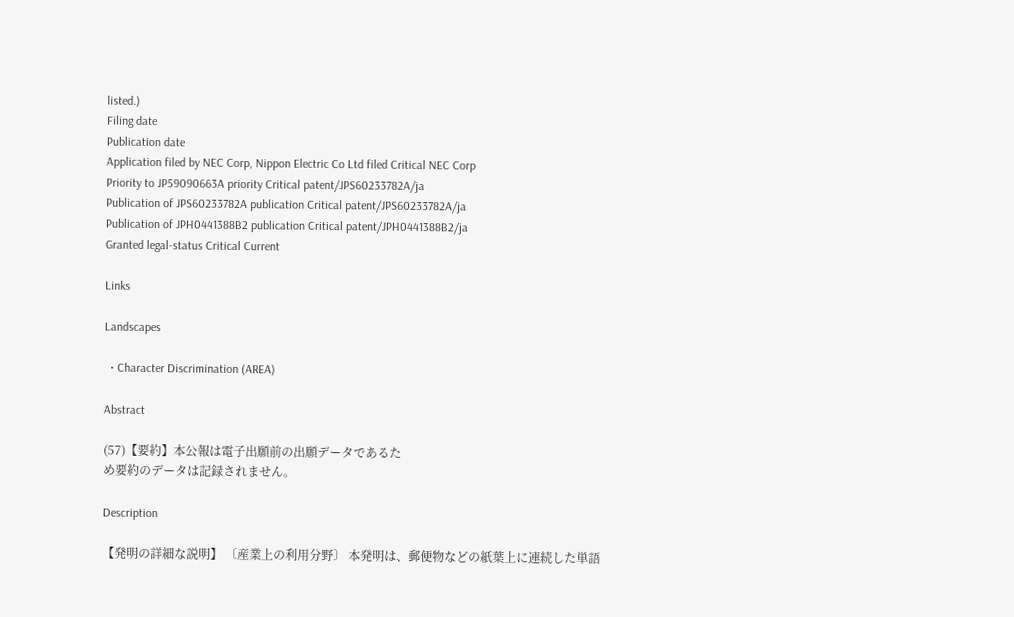listed.)
Filing date
Publication date
Application filed by NEC Corp, Nippon Electric Co Ltd filed Critical NEC Corp
Priority to JP59090663A priority Critical patent/JPS60233782A/ja
Publication of JPS60233782A publication Critical patent/JPS60233782A/ja
Publication of JPH0441388B2 publication Critical patent/JPH0441388B2/ja
Granted legal-status Critical Current

Links

Landscapes

  • Character Discrimination (AREA)

Abstract

(57)【要約】本公報は電子出願前の出願データであるた
め要約のデータは記録されません。

Description

【発明の詳細な説明】 〔産業上の利用分野〕 本発明は、郵便物などの紙葉上に連続した単語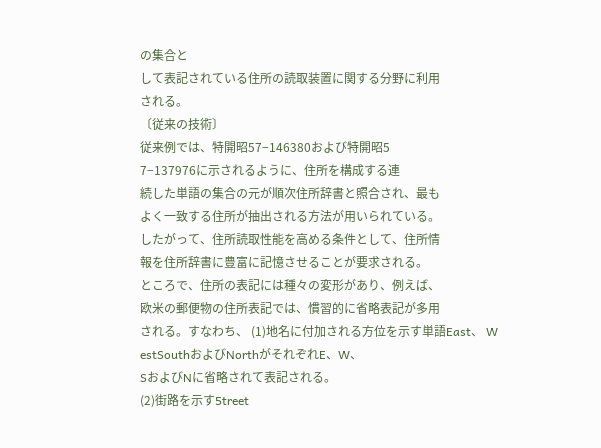の集合と
して表記されている住所の読取装置に関する分野に利用
される。
〔従来の技術〕
従来例では、特開昭57−146380および特開昭5
7−137976に示されるように、住所を構成する連
続した単語の集合の元が順次住所辞書と照合され、最も
よく一致する住所が抽出される方法が用いられている。
したがって、住所読取性能を高める条件として、住所情
報を住所辞書に豊富に記憶させることが要求される。
ところで、住所の表記には種々の変形があり、例えば、
欧米の郵便物の住所表記では、慣習的に省略表記が多用
される。すなわち、 (1)地名に付加される方位を示す単語East、 W
estSouthおよびNorthがそれぞれE、W、
SおよびNに省略されて表記される。
(2)街路を示す5treet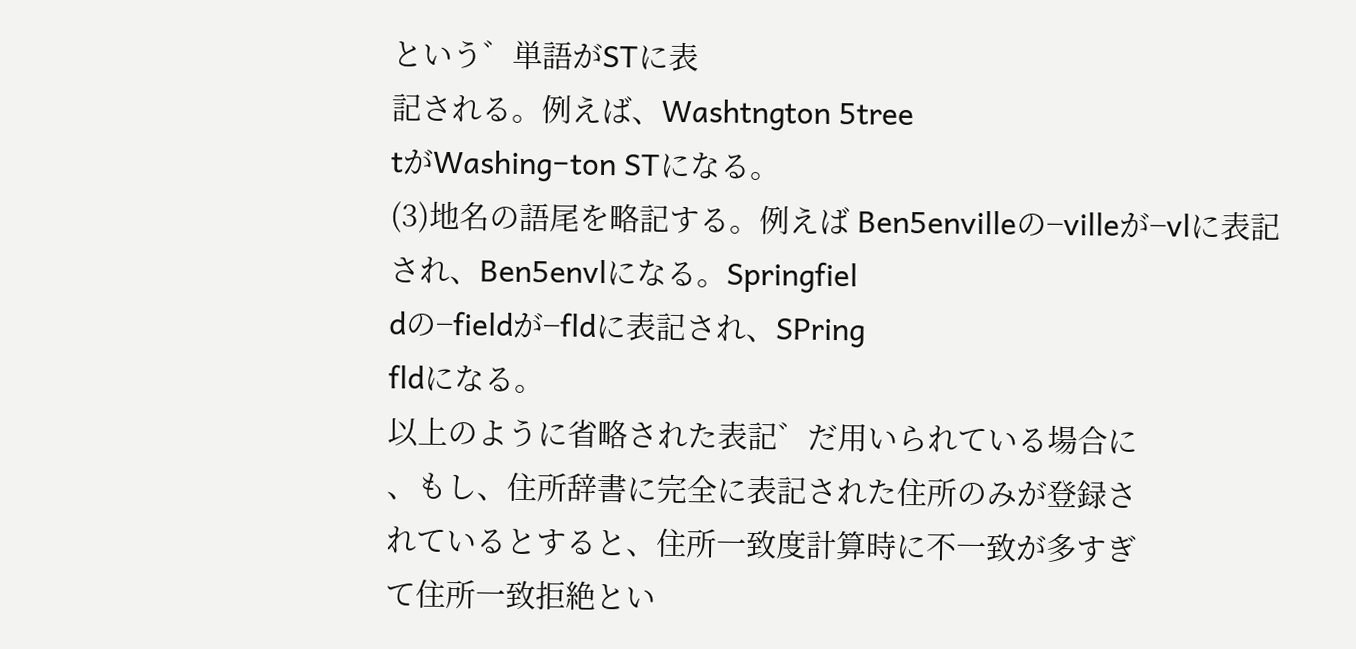という゛単語がSTに表
記される。例えば、Washtngton 5tree
tがWashing−ton STになる。
(3)地名の語尾を略記する。例えば Ben5envilleの−villeが−vlに表記
され、Ben5envlになる。Springfiel
dの−fieldが−fldに表記され、SPring
fldになる。
以上のように省略された表記゛だ用いられている場合に
、もし、住所辞書に完全に表記された住所のみが登録さ
れているとすると、住所一致度計算時に不一致が多すぎ
て住所一致拒絶とい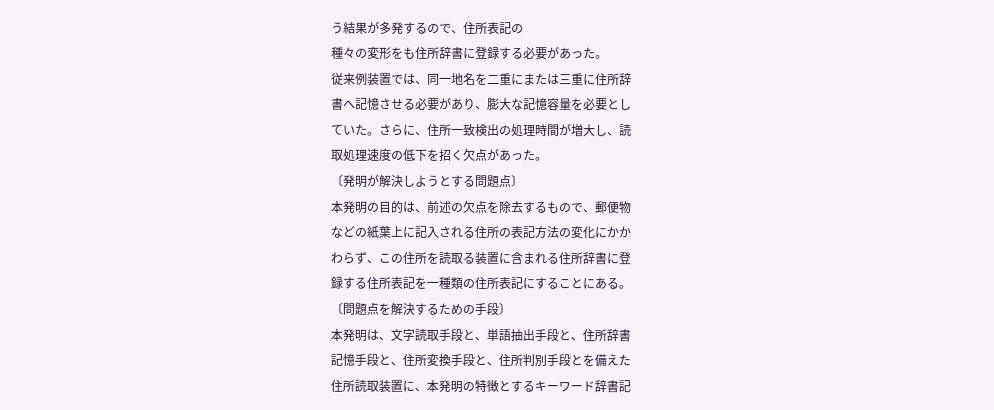う結果が多発するので、住所表記の
種々の変形をも住所辞書に登録する必要があった。
従来例装置では、同一地名を二重にまたは三重に住所辞
書へ記憶させる必要があり、膨大な記憶容量を必要とし
ていた。さらに、住所一致検出の処理時間が増大し、読
取処理速度の低下を招く欠点があった。
〔発明が解決しようとする問題点〕
本発明の目的は、前述の欠点を除去するもので、郵便物
などの紙葉上に記入される住所の表記方法の変化にかか
わらず、この住所を読取る装置に含まれる住所辞書に登
録する住所表記を一種類の住所表記にすることにある。
〔問題点を解決するための手段〕
本発明は、文字読取手段と、単語抽出手段と、住所辞書
記憶手段と、住所変換手段と、住所判別手段とを備えた
住所読取装置に、本発明の特徴とするキーワード辞書記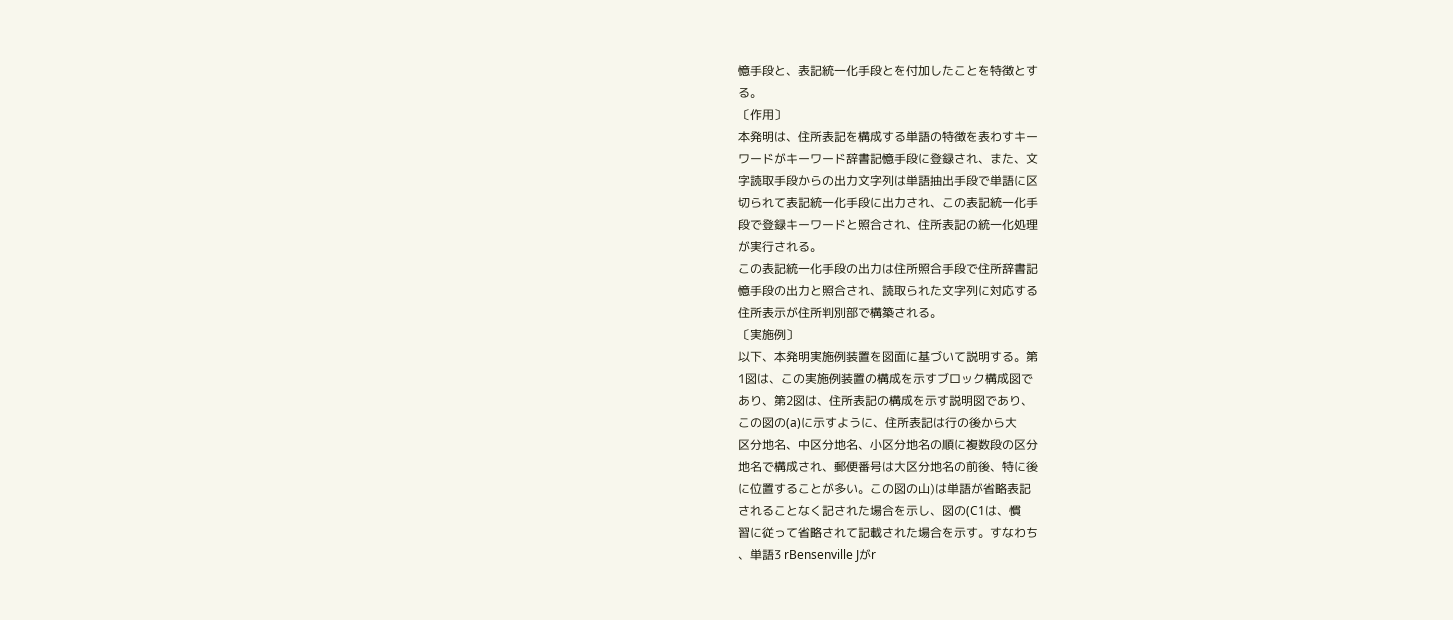憶手段と、表記統一化手段とを付加したことを特徴とす
る。
〔作用〕
本発明は、住所表記を構成する単語の特徴を表わすキー
ワードがキーワード辞書記憶手段に登録され、また、文
字読取手段からの出力文字列は単語抽出手段で単語に区
切られて表記統一化手段に出力され、この表記統一化手
段で登録キーワードと照合され、住所表記の統一化処理
が実行される。
この表記統一化手段の出力は住所照合手段で住所辞書記
憶手段の出力と照合され、読取られた文字列に対応する
住所表示が住所判別部で構築される。
〔実施例〕
以下、本発明実施例装置を図面に基づいて説明する。第
1図は、この実施例装置の構成を示すブロック構成図で
あり、第2図は、住所表記の構成を示す説明図であり、
この図の(a)に示すように、住所表記は行の後から大
区分地名、中区分地名、小区分地名の順に複数段の区分
地名で構成され、郵便番号は大区分地名の前後、特に後
に位置することが多い。この図の山)は単語が省略表記
されることなく記された場合を示し、図の(C1は、慣
習に従って省略されて記載された場合を示す。すなわち
、単語3 rBensenville Jがr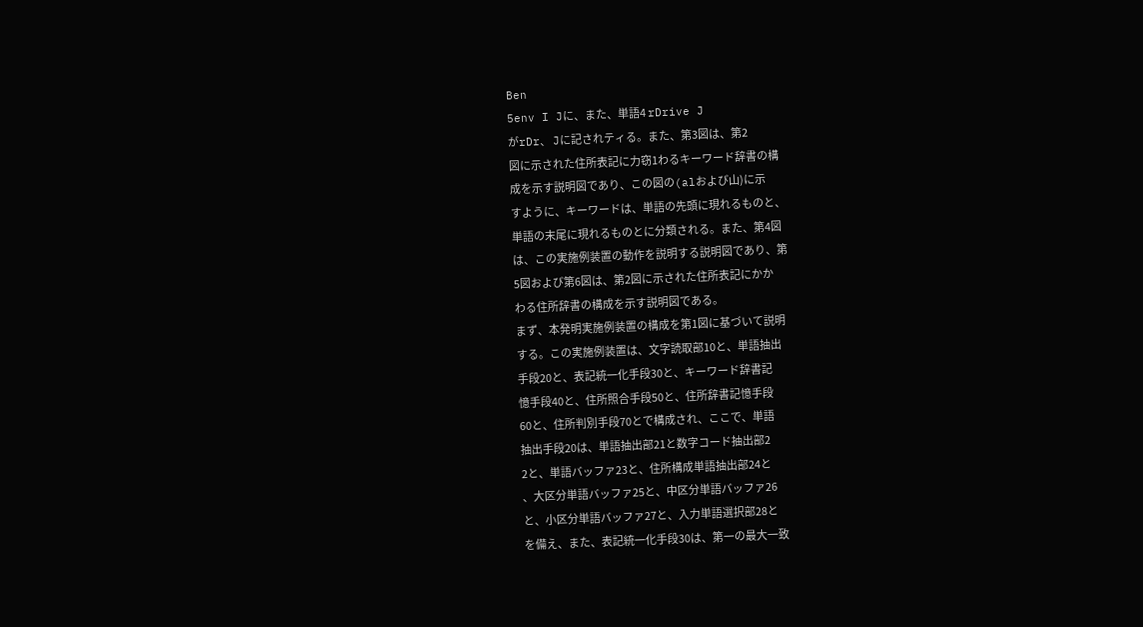Ben
5env I Jに、また、単語4 rDrive J
がrDr、 Jに記されティる。また、第3図は、第2
図に示された住所表記に力窃1わるキーワード辞書の構
成を示す説明図であり、この図の(alおよび山)に示
すように、キーワードは、単語の先頭に現れるものと、
単語の末尾に現れるものとに分類される。また、第4図
は、この実施例装置の動作を説明する説明図であり、第
5図および第6図は、第2図に示された住所表記にかか
わる住所辞書の構成を示す説明図である。
まず、本発明実施例装置の構成を第1図に基づいて説明
する。この実施例装置は、文字読取部10と、単語抽出
手段20と、表記統一化手段30と、キーワード辞書記
憶手段40と、住所照合手段50と、住所辞書記憶手段
60と、住所判別手段70とで構成され、ここで、単語
抽出手段20は、単語抽出部21と数字コード抽出部2
2と、単語バッファ23と、住所構成単語抽出部24と
、大区分単語バッファ25と、中区分単語バッファ26
と、小区分単語バッファ27と、入力単語選択部28と
を備え、また、表記統一化手段30は、第一の最大一致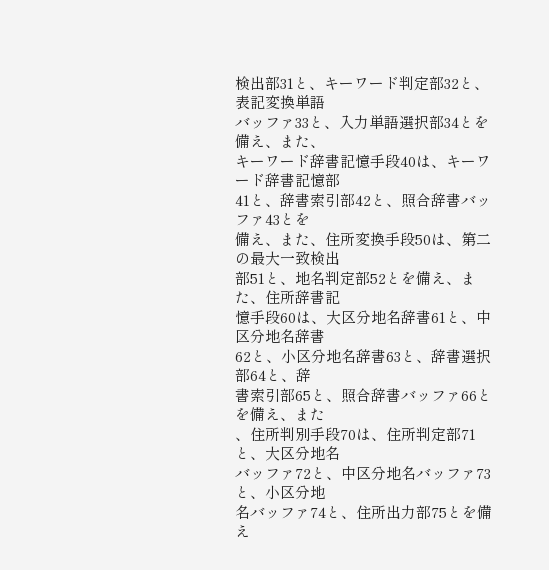検出部31と、キーワード判定部32と、表記変換単語
バッファ33と、入力単語選択部34とを備え、また、
キーワード辞書記憶手段40は、キーワード辞書記憶部
41と、辞書索引部42と、照合辞書バッファ43とを
備え、また、住所変換手段50は、第二の最大一致検出
部51と、地名判定部52とを備え、また、住所辞書記
憶手段60は、大区分地名辞書61と、中区分地名辞書
62と、小区分地名辞書63と、辞書選択部64と、辞
書索引部65と、照合辞書バッファ66とを備え、また
、住所判別手段70は、住所判定部71と、大区分地名
バッファ72と、中区分地名バッファ73と、小区分地
名バッファ74と、住所出力部75とを備え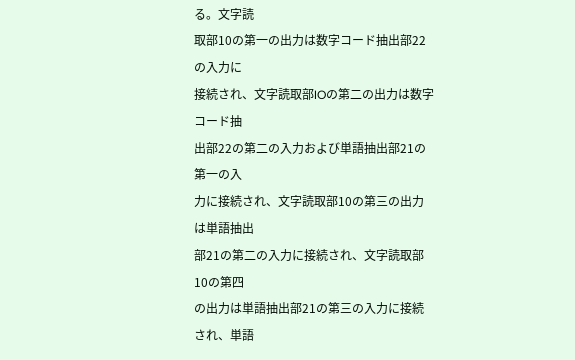る。文字読
取部10の第一の出力は数字コード抽出部22の入力に
接続され、文字読取部IOの第二の出力は数字コード抽
出部22の第二の入力および単語抽出部21の第一の入
力に接続され、文字読取部10の第三の出力は単語抽出
部21の第二の入力に接続され、文字読取部10の第四
の出力は単語抽出部21の第三の入力に接続され、単語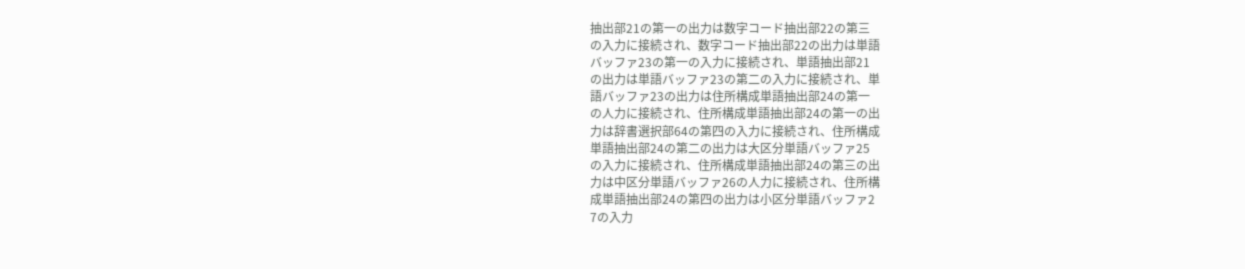抽出部21の第一の出力は数字コード抽出部22の第三
の入力に接続され、数字コード抽出部22の出力は単語
バッファ23の第一の入力に接続され、単語抽出部21
の出力は単語バッファ23の第二の入力に接続され、単
語バッファ23の出力は住所構成単語抽出部24の第一
の人力に接続され、住所構成単語抽出部24の第一の出
力は辞書選択部64の第四の入力に接続され、住所構成
単語抽出部24の第二の出力は大区分単語バッファ25
の入力に接続され、住所構成単語抽出部24の第三の出
力は中区分単語バッファ26の人力に接続され、住所構
成単語抽出部24の第四の出力は小区分単語バッファ2
7の入力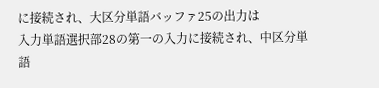に接続され、大区分単語バッファ25の出力は
入力単語選択部28の第一の入力に接続され、中区分単
語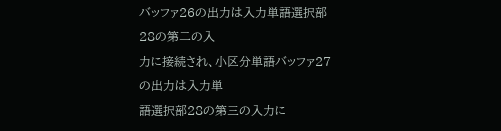バッファ26の出力は入力単語選択部28の第二の入
力に接続され、小区分単語バッファ27の出力は入力単
語選択部28の第三の入力に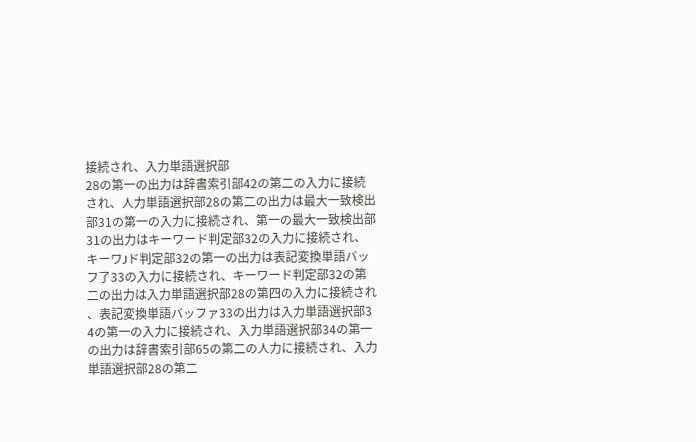接続され、入力単語選択部
28の第一の出力は辞書索引部42の第二の入力に接続
され、人力単語選択部28の第二の出力は最大一致検出
部31の第一の入力に接続され、第一の最大一致検出部
31の出力はキーワード判定部32の入力に接続され、
キーワJド判定部32の第一の出力は表記変換単語バッ
フ了33の入力に接続され、キーワード判定部32の第
二の出力は入力単語選択部28の第四の入力に接続され
、表記変換単語バッファ33の出力は入力単語選択部3
4の第一の入力に接続され、入力単語選択部34の第一
の出力は辞書索引部65の第二の人力に接続され、入力
単語選択部28の第二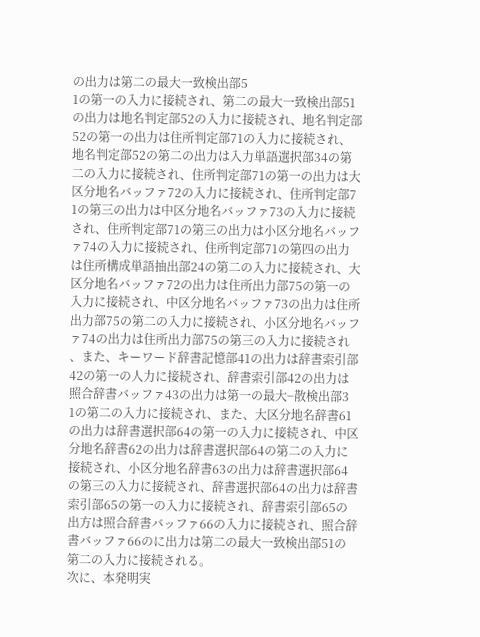の出力は第二の最大一致検出部5
1の第一の入力に接続され、第二の最大一致検出部51
の出力は地名判定部52の入力に接続され、地名判定部
52の第一の出力は住所判定部71の入力に接続され、
地名判定部52の第二の出力は入力単語選択部34の第
二の入力に接続され、住所判定部71の第一の出力は大
区分地名バッファ72の入力に接続され、住所判定部7
1の第三の出力は中区分地名バッファ73の入力に接続
され、住所判定部71の第三の出力は小区分地名バッフ
ァ74の入力に接続され、住所判定部71の第四の出力
は住所構成単語抽出部24の第二の入力に接続され、大
区分地名バッファ72の出力は住所出力部75の第一の
入力に接続され、中区分地名バッファ73の出力は住所
出力部75の第二の入力に接続され、小区分地名バッフ
ァ74の出力は住所出力部75の第三の入力に接続され
、また、キーワード辞書記憶部41の出力は辞書索引部
42の第一の人力に接続され、辞書索引部42の出力は
照合辞書バッファ43の出力は第一の最大−散検出部3
1の第二の入力に接続され、また、大区分地名辞書61
の出力は辞書選択部64の第一の入力に接続され、中区
分地名辞書62の出力は辞書選択部64の第二の入力に
接続され、小区分地名辞書63の出力は辞書選択部64
の第三の入力に接続され、辞書選択部64の出力は辞書
索引部65の第一の入力に接続され、辞書索引部65の
出方は照合辞書バッファ66の入力に接続され、照合辞
書バッファ66のに出力は第二の最大一致検出部51の
第二の入力に接続される。
次に、本発明実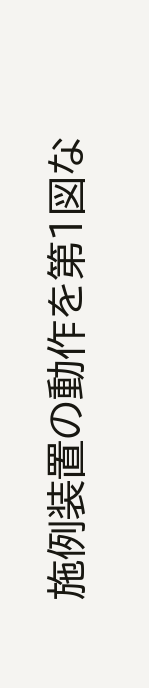施例装置の動作を第1図な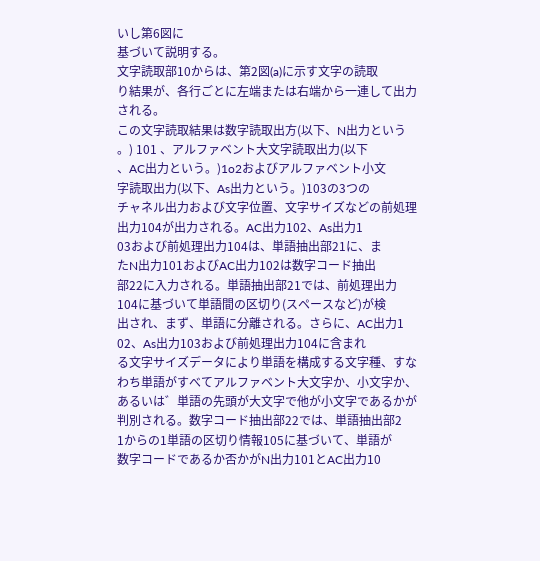いし第6図に
基づいて説明する。
文字読取部10からは、第2図(a)に示す文字の読取
り結果が、各行ごとに左端または右端から一連して出力
される。
この文字読取結果は数字読取出方(以下、N出力という
。) 101 、アルファベント大文字読取出力(以下
、AC出力という。)1o2およびアルファベント小文
字読取出力(以下、As出力という。)103の3つの
チャネル出力および文字位置、文字サイズなどの前処理
出力104が出力される。AC出力102、As出力1
03および前処理出力104は、単語抽出部21に、ま
たN出力101およびAC出力102は数字コード抽出
部22に入力される。単語抽出部21では、前処理出力
104に基づいて単語間の区切り(スペースなど)が検
出され、まず、単語に分離される。さらに、AC出力1
02、As出力103および前処理出力104に含まれ
る文字サイズデータにより単語を構成する文字種、すな
わち単語がすべてアルファベント大文字か、小文字か、
あるいは゛単語の先頭が大文字で他が小文字であるかが
判別される。数字コード抽出部22では、単語抽出部2
1からの1単語の区切り情報105に基づいて、単語が
数字コードであるか否かがN出力101とAC出力10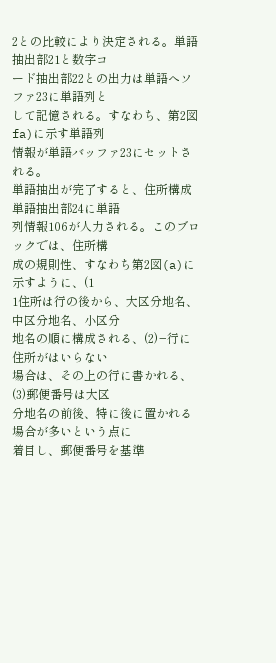2との比較により決定される。単語抽出部21と数字コ
ード抽出部22との出力は単語へソファ23に単語列と
して記憶される。すなわち、第2図fa)に示す単語列
情報が単語バッファ23にセットされる。
単語抽出が完了すると、住所構成単語抽出部24に単語
列情報106が人力される。このブロックでは、住所構
成の規則性、すなわち第2図(a)に示すように、(1
1住所は行の後から、大区分地名、中区分地名、小区分
地名の順に構成される、(2)−行に住所がはいらない
場合は、その上の行に書かれる、(3)郵便番号は大区
分地名の前後、特に後に置かれる場合が多いという点に
着目し、郵便番号を基準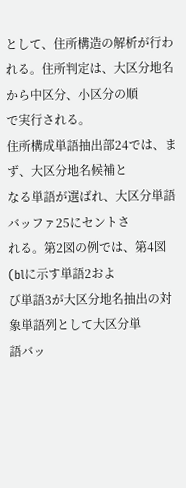として、住所構造の解析が行わ
れる。住所判定は、大区分地名から中区分、小区分の順
で実行される。
住所構成単語抽出部24では、まず、大区分地名候補と
なる単語が選ばれ、大区分単語バッファ25にセントさ
れる。第2図の例では、第4図(blに示す単語2およ
び単語3が大区分地名抽出の対象単語列として大区分単
語バッ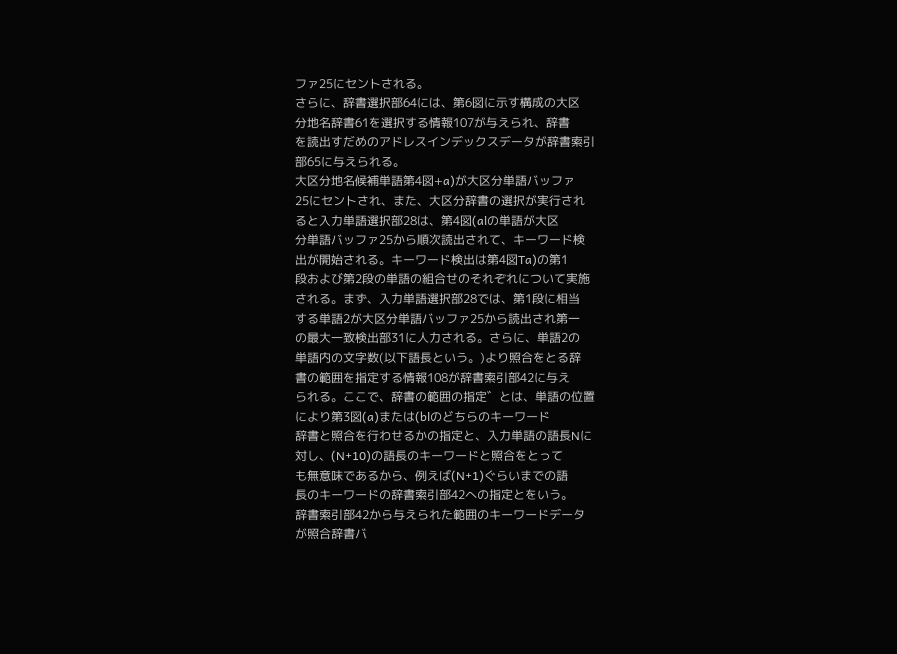ファ25にセントされる。
さらに、辞書選択部64には、第6図に示す構成の大区
分地名辞書61を選択する情報107が与えられ、辞書
を読出すだめのアドレスインデックスデータが辞書索引
部65に与えられる。
大区分地名候補単語第4図+a)が大区分単語バッファ
25にセントされ、また、大区分辞書の選択が実行され
ると入力単語選択部28は、第4図(alの単語が大区
分単語バッファ25から順次読出されて、キーワード検
出が開始される。キーワード検出は第4図Ta)の第1
段および第2段の単語の組合せのそれぞれについて実施
される。まず、入力単語選択部28では、第1段に相当
する単語2が大区分単語バッファ25から読出され第一
の最大一致検出部31に人力される。さらに、単語2の
単語内の文字数(以下語長という。)より照合をとる辞
書の範囲を指定する情報108が辞書索引部42に与え
られる。ここで、辞書の範囲の指定゛とは、単語の位置
により第3図(a)または(blのどちらのキーワード
辞書と照合を行わせるかの指定と、入力単語の語長Nに
対し、(N+10)の語長のキーワードと照合をとって
も無意味であるから、例えば(N+1)ぐらいまでの語
長のキーワードの辞書索引部42への指定とをいう。
辞書索引部42から与えられた範囲のキーワードデータ
が照合辞書バ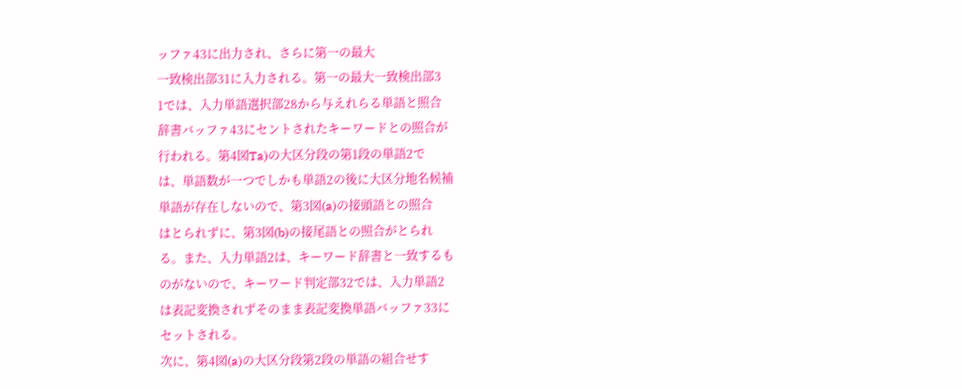ッファ43に出力され、さらに第一の最大
一致検出部31に入力される。第一の最大一致検出部3
1では、入力単語選択部28から与えれらる単語と照合
辞書バッファ43にセントされたキーワードとの照合が
行われる。第4図Ta)の大区分段の第1段の単語2で
は、単語数が一つでしかも単語2の後に大区分地名候補
単語が存在しないので、第3図(a)の接頭語との照合
はとられずに、第3図(b)の接尾語との照合がとられ
る。また、入力単語2は、キーワード辞書と一致するも
のがないので、キーワード判定部32では、入力単語2
は表記変換されずそのまま表記変換単語バッファ33に
セットされる。
次に、第4図(a)の大区分段第2段の単語の組合せす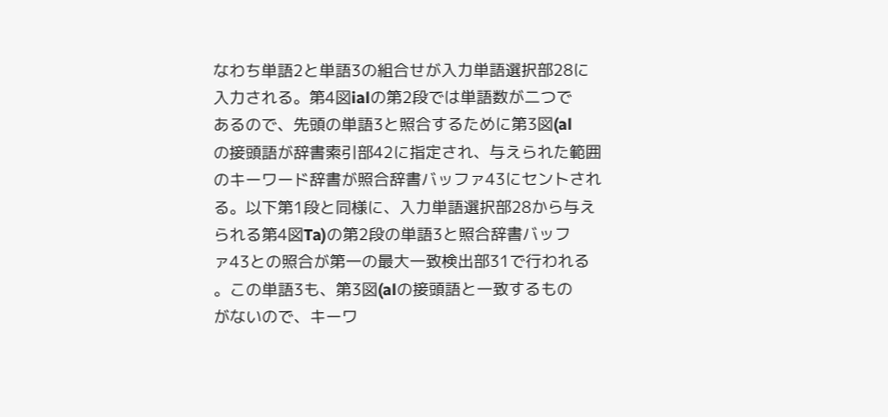なわち単語2と単語3の組合せが入力単語選択部28に
入力される。第4図ialの第2段では単語数が二つで
あるので、先頭の単語3と照合するために第3図(al
の接頭語が辞書索引部42に指定され、与えられた範囲
のキーワード辞書が照合辞書バッファ43にセントされ
る。以下第1段と同様に、入力単語選択部28から与え
られる第4図Ta)の第2段の単語3と照合辞書バッフ
ァ43との照合が第一の最大一致検出部31で行われる
。この単語3も、第3図(alの接頭語と一致するもの
がないので、キーワ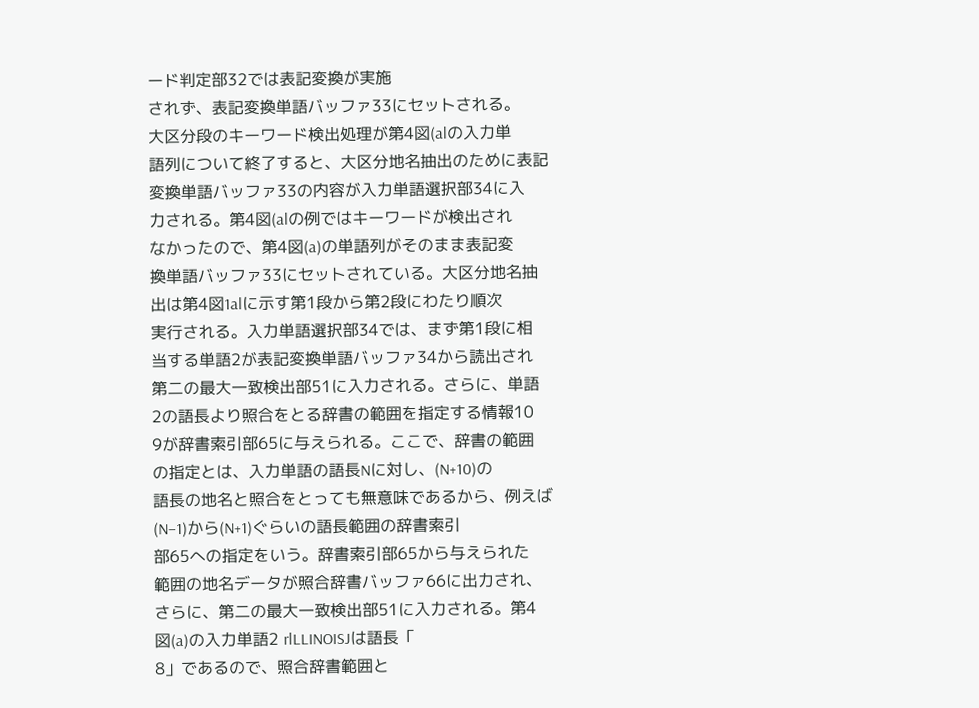ード判定部32では表記変換が実施
されず、表記変換単語バッファ33にセットされる。
大区分段のキーワード検出処理が第4図(alの入力単
語列について終了すると、大区分地名抽出のために表記
変換単語バッファ33の内容が入力単語選択部34に入
力される。第4図(alの例ではキーワードが検出され
なかったので、第4図(a)の単語列がそのまま表記変
換単語バッファ33にセットされている。大区分地名抽
出は第4図1alに示す第1段から第2段にわたり順次
実行される。入力単語選択部34では、まず第1段に相
当する単語2が表記変換単語バッファ34から読出され
第二の最大一致検出部51に入力される。さらに、単語
2の語長より照合をとる辞書の範囲を指定する情報10
9が辞書索引部65に与えられる。ここで、辞書の範囲
の指定とは、入力単語の語長Nに対し、(N+10)の
語長の地名と照合をとっても無意味であるから、例えば
(N−1)から(N+1)ぐらいの語長範囲の辞書索引
部65への指定をいう。辞書索引部65から与えられた
範囲の地名データが照合辞書バッファ66に出力され、
さらに、第二の最大一致検出部51に入力される。第4
図(a)の入力単語2 rlLLINOISJは語長「
8」であるので、照合辞書範囲と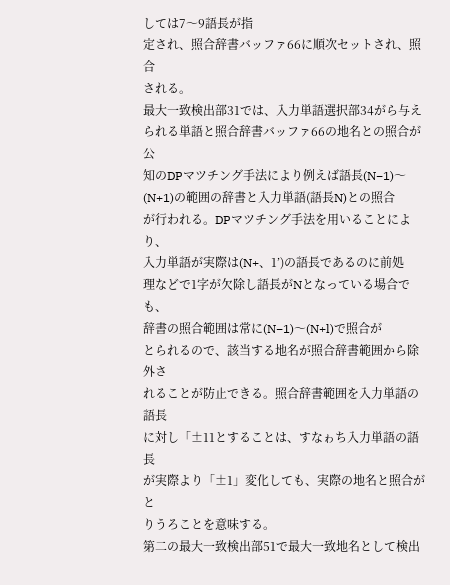しては7〜9語長が指
定され、照合辞書バッファ66に順次セットされ、照合
される。
最大一致検出部31では、入力単語選択部34がら与え
られる単語と照合辞書バッファ66の地名との照合が公
知のDPマツチング手法により例えば語長(N−1)〜
(N+1)の範囲の辞書と入力単語(語長N)との照合
が行われる。DPマツチング手法を用いることにより、
入力単語が実際は(N+、1’)の語長であるのに前処
理などで1字が欠除し語長がNとなっている場合でも、
辞書の照合範囲は常に(N−1)〜(N+l)で照合が
とられるので、該当する地名が照合辞書範囲から除外さ
れることが防止できる。照合辞書範囲を入力単語の語長
に対し「±11とすることは、すなゎち入力単語の語長
が実際より「±1」変化しても、実際の地名と照合がと
りうろことを意味する。
第二の最大一致検出部51で最大一致地名として検出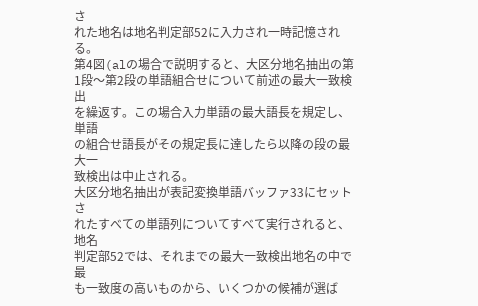さ
れた地名は地名判定部52に入力され一時記憶される。
第4図(alの場合で説明すると、大区分地名抽出の第
1段〜第2段の単語組合せについて前述の最大一致検出
を繰返す。この場合入力単語の最大語長を規定し、単語
の組合せ語長がその規定長に達したら以降の段の最大一
致検出は中止される。
大区分地名抽出が表記変換単語バッファ33にセットさ
れたすべての単語列についてすべて実行されると、地名
判定部52では、それまでの最大一致検出地名の中で最
も一致度の高いものから、いくつかの候補が選ば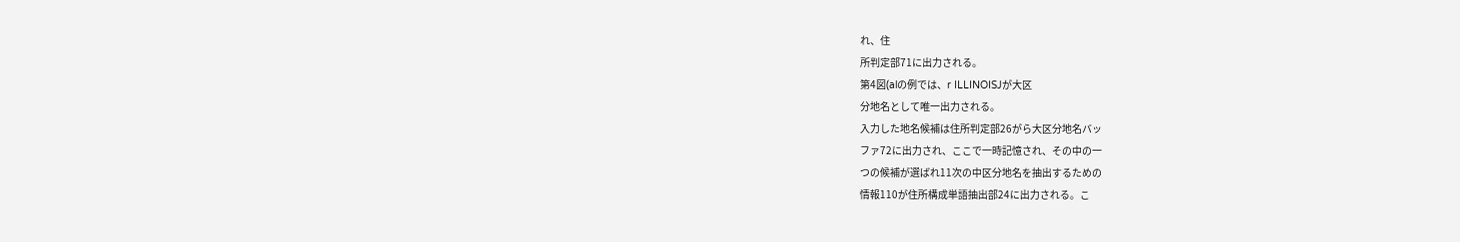れ、住
所判定部71に出力される。
第4図(alの例では、r ILLINOISJが大区
分地名として唯一出力される。
入力した地名候補は住所判定部26がら大区分地名バッ
ファ72に出力され、ここで一時記憶され、その中の一
つの候補が選ばれ11次の中区分地名を抽出するための
情報110が住所構成単語抽出部24に出力される。こ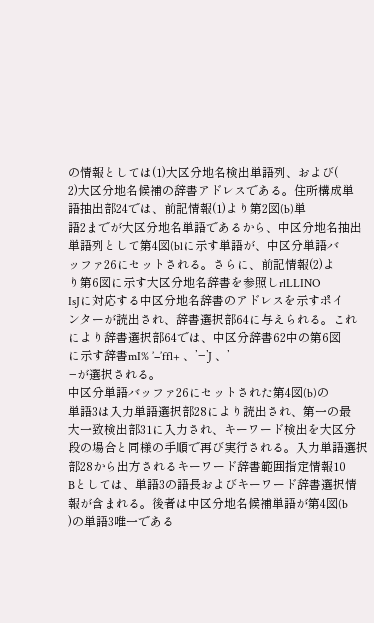の情報としては(1)大区分地名検出単語列、および(
2)大区分地名候補の辞書アドレスである。住所構成単
語抽出部24では、前記情報(1)より第2図(b)単
語2までが大区分地名単語であるから、中区分地名抽出
単語列として第4図(blに示す単語が、中区分単語バ
ッファ26にセットされる。さらに、前記情報(2)よ
り第6図に示す大区分地名辞書を参照しrlLLINO
IsJに対応する中区分地名辞書のアドレスを示すポイ
ンターが読出され、辞書選択部64に与えられる。これ
により辞書選択部64では、中区分辞書62中の第6図
に示す辞書mI% ’−’ffl+ 、’−’J 、’
−が選択される。
中区分単語バッファ26にセットされた第4図(b)の
単語3は入力単語選択部28により読出され、第一の最
大一致検出部31に入力され、キーワード検出を大区分
段の場合と同様の手順で再び実行される。入力単語選択
部28から出方されるキーワード辞書範囲指定情報10
Bとしては、単語3の語長およびキーワード辞書選択情
報が含まれる。後者は中区分地名候補単語が第4図(b
)の単語3唯一である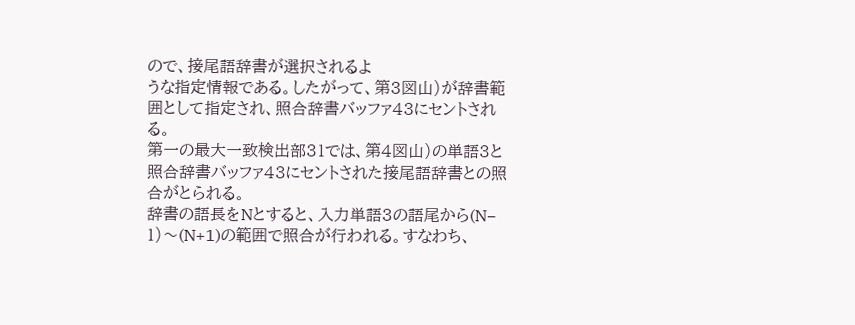ので、接尾語辞書が選択されるよ
うな指定情報である。したがって、第3図山)が辞書範
囲として指定され、照合辞書バッファ43にセントされ
る。
第一の最大一致検出部31では、第4図山)の単語3と
照合辞書バッファ43にセントされた接尾語辞書との照
合がとられる。
辞書の語長をNとすると、入力単語3の語尾から(N−
1)〜(N+1)の範囲で照合が行われる。すなわち、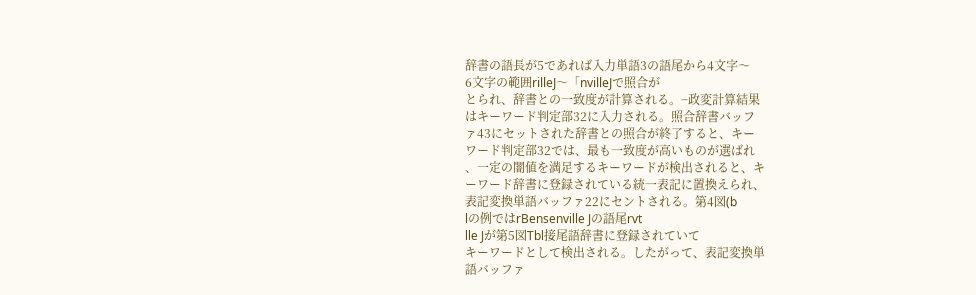辞書の語長が5であれば入力単語3の語尾から4文字〜
6文字の範囲rilleJ〜「nvilleJで照合が
とられ、辞書との一致度が計算される。−政変計算結果
はキーワード判定部32に入力される。照合辞書バッフ
ァ43にセットされた辞書との照合が終了すると、キー
ワード判定部32では、最も一致度が高いものが選ばれ
、一定の闇値を満足するキーワードが検出されると、キ
ーワード辞書に登録されている統一表記に置換えられ、
表記変換単語バッファ22にセントされる。第4図(b
lの例ではrBensenville Jの語尾rvt
lle Jが第5図Tbl接尾語辞書に登録されていて
キーワードとして検出される。したがって、表記変換単
語バッファ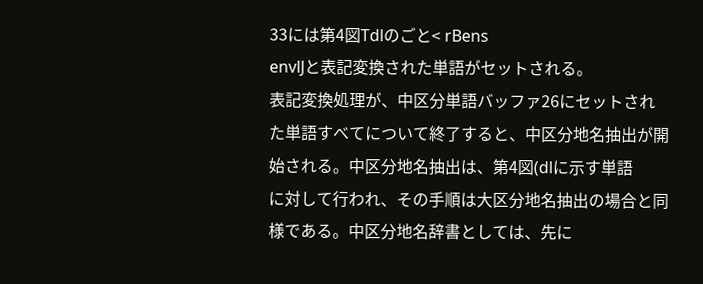33には第4図Tdlのごと< rBens
envlJと表記変換された単語がセットされる。
表記変換処理が、中区分単語バッファ26にセットされ
た単語すべてについて終了すると、中区分地名抽出が開
始される。中区分地名抽出は、第4図(dlに示す単語
に対して行われ、その手順は大区分地名抽出の場合と同
様である。中区分地名辞書としては、先に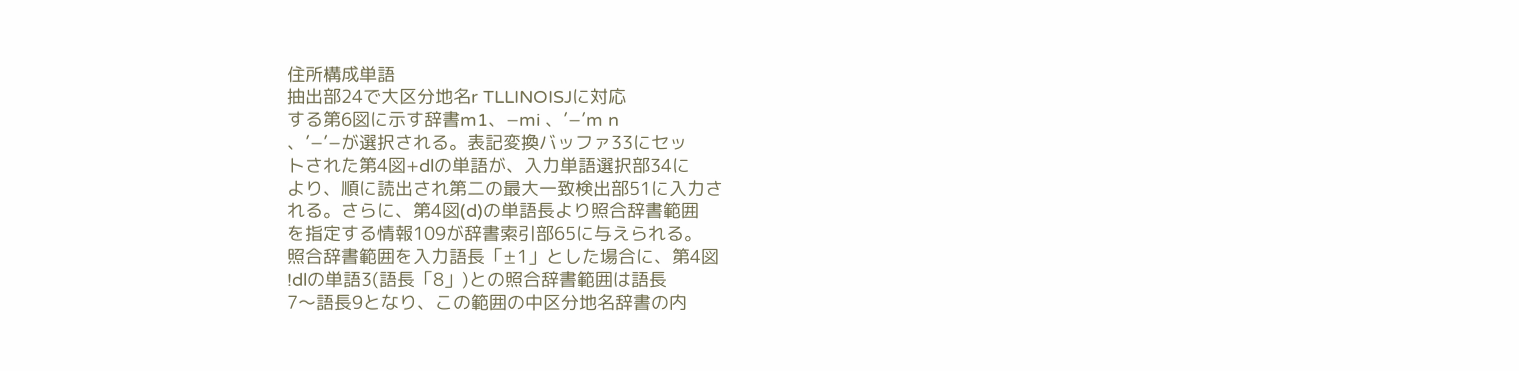住所構成単語
抽出部24で大区分地名r TLLINOISJに対応
する第6図に示す辞書m1、−mi 、’−’m n
、’−’−が選択される。表記変換バッファ33にセッ
トされた第4図+dlの単語が、入力単語選択部34に
より、順に読出され第二の最大一致検出部51に入力さ
れる。さらに、第4図(d)の単語長より照合辞書範囲
を指定する情報109が辞書索引部65に与えられる。
照合辞書範囲を入力語長「±1」とした場合に、第4図
!dlの単語3(語長「8」)との照合辞書範囲は語長
7〜語長9となり、この範囲の中区分地名辞書の内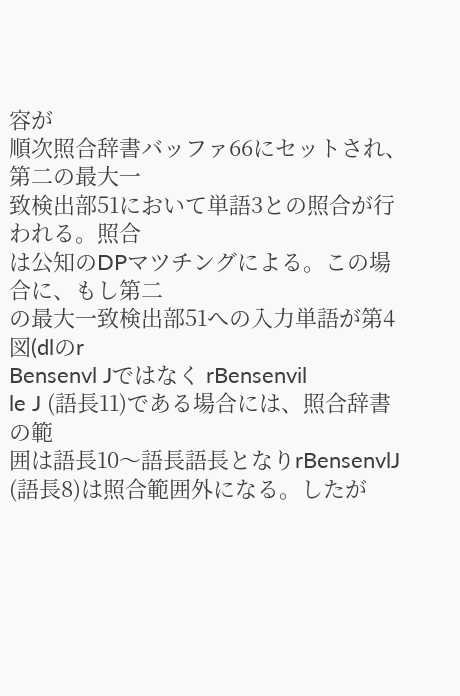容が
順次照合辞書バッファ66にセットされ、第二の最大一
致検出部51において単語3との照合が行われる。照合
は公知のDPマツチングによる。この場合に、もし第二
の最大一致検出部51への入力単語が第4図(dlのr
Bensenvl Jではなく rBensenvil
le J (語長11)である場合には、照合辞書の範
囲は語長10〜語長語長となりrBensenvlJ
(語長8)は照合範囲外になる。したが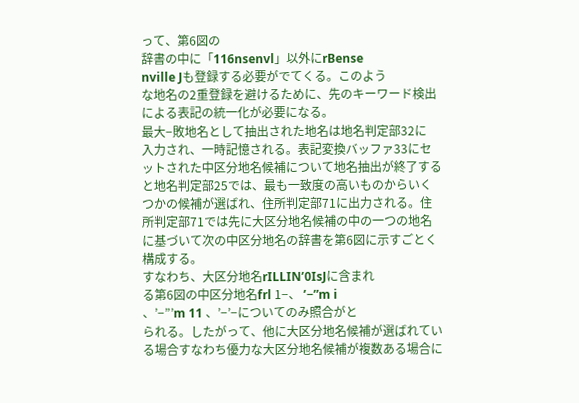って、第6図の
辞書の中に「116nsenvl」以外にrBense
nville Jも登録する必要がでてくる。このよう
な地名の2重登録を避けるために、先のキーワード検出
による表記の統一化が必要になる。
最大−敗地名として抽出された地名は地名判定部32に
入力され、一時記憶される。表記変換バッファ33にセ
ットされた中区分地名候補について地名抽出が終了する
と地名判定部25では、最も一致度の高いものからいく
つかの候補が選ばれ、住所判定部71に出力される。住
所判定部71では先に大区分地名候補の中の一つの地名
に基づいて次の中区分地名の辞書を第6図に示すごとく
構成する。
すなわち、大区分地名rILLIN’0IsJに含まれ
る第6図の中区分地名frl 1−、 ’−”m i
、’−”’m 11 、’−’−についてのみ照合がと
られる。したがって、他に大区分地名候補が選ばれてい
る場合すなわち優力な大区分地名候補が複数ある場合に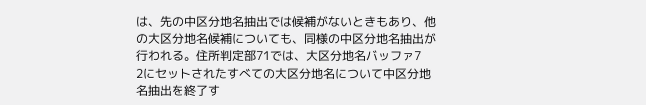は、先の中区分地名抽出では候補がないときもあり、他
の大区分地名候補についても、同様の中区分地名抽出が
行われる。住所判定部71では、大区分地名バッファ7
2にセットされたすべての大区分地名について中区分地
名抽出を終了す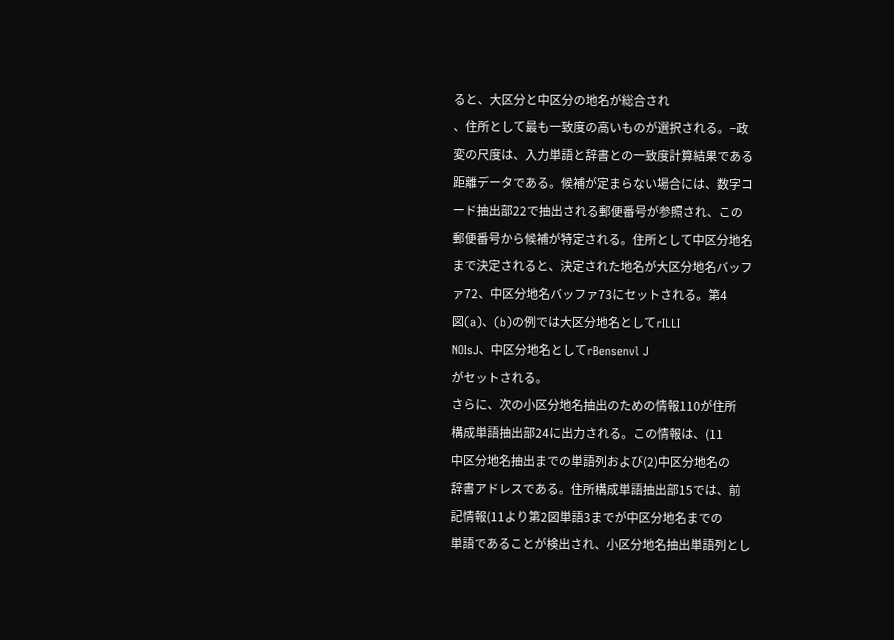ると、大区分と中区分の地名が総合され
、住所として最も一致度の高いものが選択される。−政
変の尺度は、入力単語と辞書との一致度計算結果である
距離データである。候補が定まらない場合には、数字コ
ード抽出部22で抽出される郵便番号が参照され、この
郵便番号から候補が特定される。住所として中区分地名
まで決定されると、決定された地名が大区分地名バッフ
ァ72、中区分地名バッファ73にセットされる。第4
図(a)、(b)の例では大区分地名としてrILLI
NOIsJ、中区分地名としてrBensenvl J
がセットされる。
さらに、次の小区分地名抽出のための情報110が住所
構成単語抽出部24に出力される。この情報は、(11
中区分地名抽出までの単語列および(2)中区分地名の
辞書アドレスである。住所構成単語抽出部15では、前
記情報(11より第2図単語3までが中区分地名までの
単語であることが検出され、小区分地名抽出単語列とし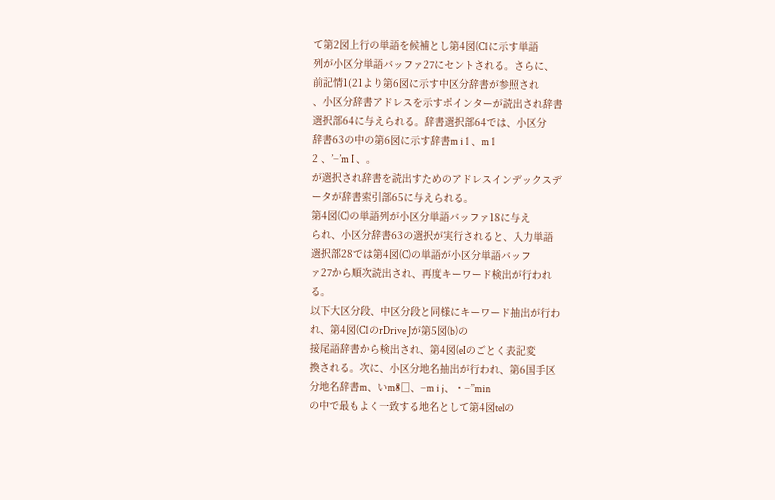て第2図上行の単語を候補とし第4図(C1に示す単語
列が小区分単語バッファ27にセントされる。さらに、
前記情1(21より第6図に示す中区分辞書が参照され
、小区分辞書アドレスを示すポインターが読出され辞書
選択部64に与えられる。辞書選択部64では、小区分
辞書63の中の第6図に示す辞書m i 1 、m 1
2 、’−’m I 、。
が選択され辞書を読出すためのアドレスインデックスデ
ータが辞書索引部65に与えられる。
第4図(C)の単語列が小区分単語バッファ18に与え
られ、小区分辞書63の選択が実行されると、入力単語
選択部28では第4図(C)の単語が小区分単語バッフ
ァ27から順次読出され、再度キーワード検出が行われ
る。
以下大区分段、中区分段と同様にキーワード抽出が行わ
れ、第4図(C1のrDrive Jが第5図(b)の
接尾語辞書から検出され、第4図(eIのごとく表記変
換される。次に、小区分地名抽出が行われ、第6国手区
分地名辞書m、いm8□、−m i j、・−”min
の中で最もよく一致する地名として第4図telの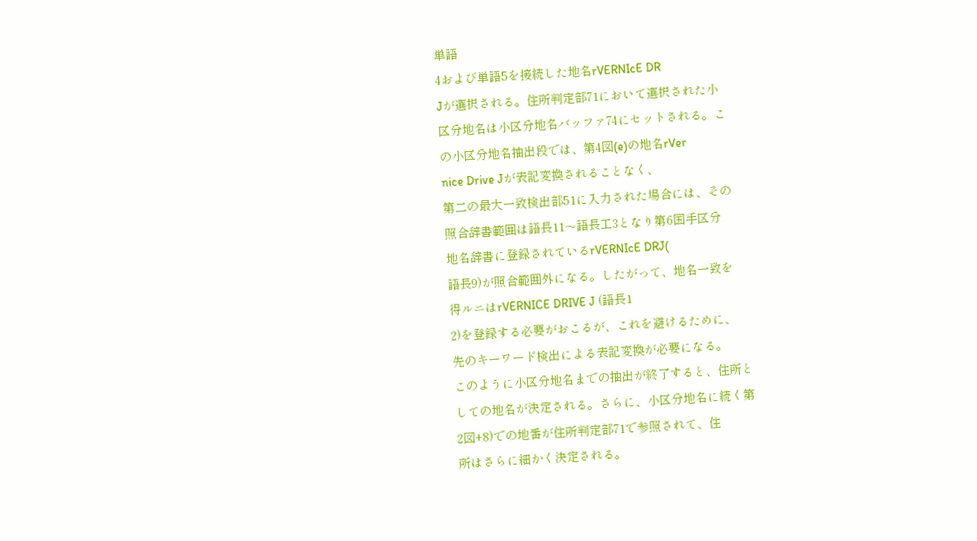単語
4および単語5を接続した地名rVERNIcE DR
Jが選択される。住所判定部71において選択された小
区分地名は小区分地名バッファ74にセットされる。こ
の小区分地名抽出段では、第4図(e)の地名rVer
nice Drive Jが表記変換されることなく、
第二の最大一致検出部51に入力された場合には、その
照合辞書範囲は語長11〜語長工3となり第6国手区分
地名辞書に登録されているrVERNIcE DRJ(
語長9)が照合範囲外になる。したがって、地名一致を
得ルニはrVERNICE DRIVE J (語長1
2)を登録する必要がおこるが、これを避けるために、
先のキーワード検出による表記変換が必要になる。
このように小区分地名までの抽出が終了すると、住所と
しての地名が決定される。さらに、小区分地名に続く第
2図+8)での地番が住所判定部71で参照されて、住
所はさらに細かく決定される。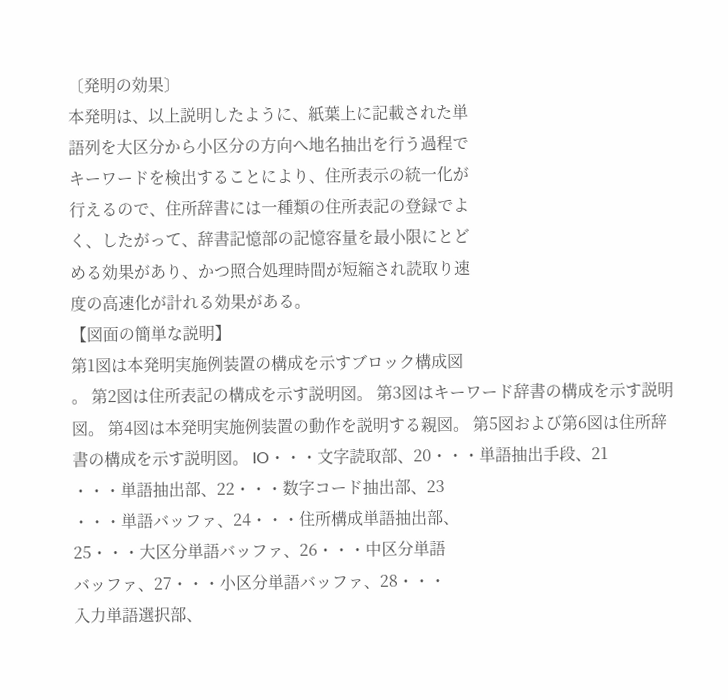〔発明の効果〕
本発明は、以上説明したように、紙葉上に記載された単
語列を大区分から小区分の方向へ地名抽出を行う過程で
キーワードを検出することにより、住所表示の統一化が
行えるので、住所辞書には一種類の住所表記の登録でよ
く、したがって、辞書記憶部の記憶容量を最小限にとど
める効果があり、かつ照合処理時間が短縮され読取り速
度の高速化が計れる効果がある。
【図面の簡単な説明】
第1図は本発明実施例装置の構成を示すブロック構成図
。 第2図は住所表記の構成を示す説明図。 第3図はキーワード辞書の構成を示す説明図。 第4図は本発明実施例装置の動作を説明する親図。 第5図および第6図は住所辞書の構成を示す説明図。 IO・・・文字読取部、20・・・単語抽出手段、21
・・・単語抽出部、22・・・数字コード抽出部、23
・・・単語バッファ、24・・・住所構成単語抽出部、
25・・・大区分単語バッファ、26・・・中区分単語
バッファ、27・・・小区分単語バッファ、28・・・
入力単語選択部、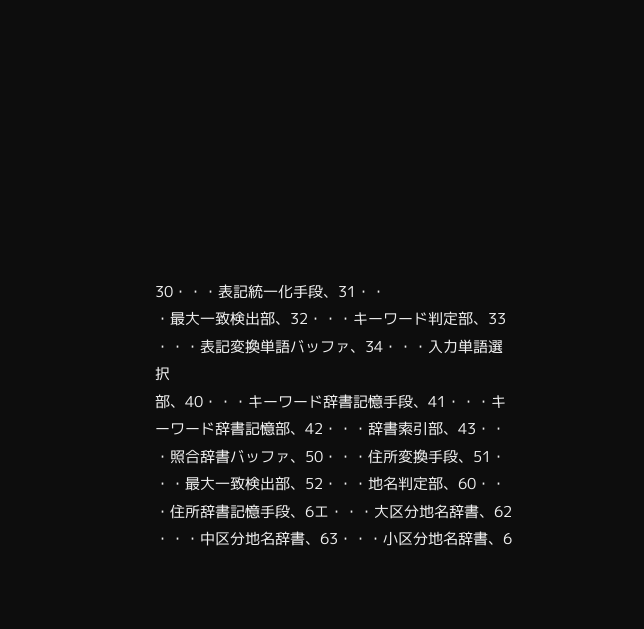30・・・表記統一化手段、31・・
・最大一致検出部、32・・・キーワード判定部、33
・・・表記変換単語バッファ、34・・・入力単語選択
部、40・・・キーワード辞書記憶手段、41・・・キ
ーワード辞書記憶部、42・・・辞書索引部、43・・
・照合辞書バッファ、50・・・住所変換手段、51・
・・最大一致検出部、52・・・地名判定部、60・・
・住所辞書記憶手段、6エ・・・大区分地名辞書、62
・・・中区分地名辞書、63・・・小区分地名辞書、6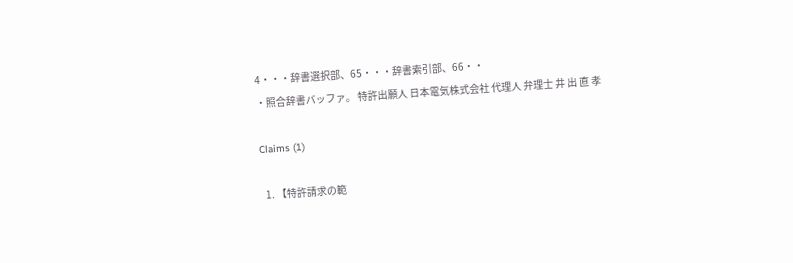4・・・辞書選択部、65・・・辞書索引部、66・・
・照合辞書バッファ。 特許出願人 日本電気株式会社 代理人 弁理士 井 出 直 孝

Claims (1)

  1. 【特許請求の範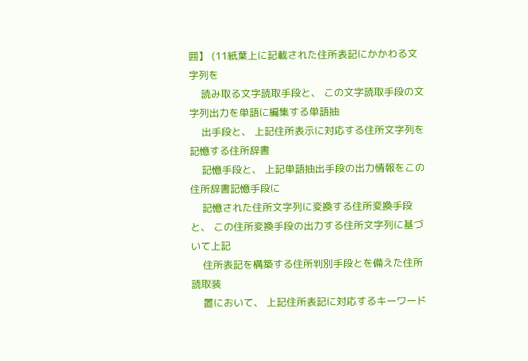囲】 (11紙葉上に記載された住所表記にかかわる文字列を
    読み取る文字読取手段と、 この文字読取手段の文字列出力を単語に編集する単語抽
    出手段と、 上記住所表示に対応する住所文字列を記憶する住所辞書
    記憶手段と、 上記単語抽出手段の出力情報をこの住所辞書記憶手段に
    記憶された住所文字列に変換する住所変換手段と、 この住所変換手段の出力する住所文字列に基づいて上記
    住所表記を構築する住所判別手段とを備えた住所読取装
    置において、 上記住所表記に対応するキーワード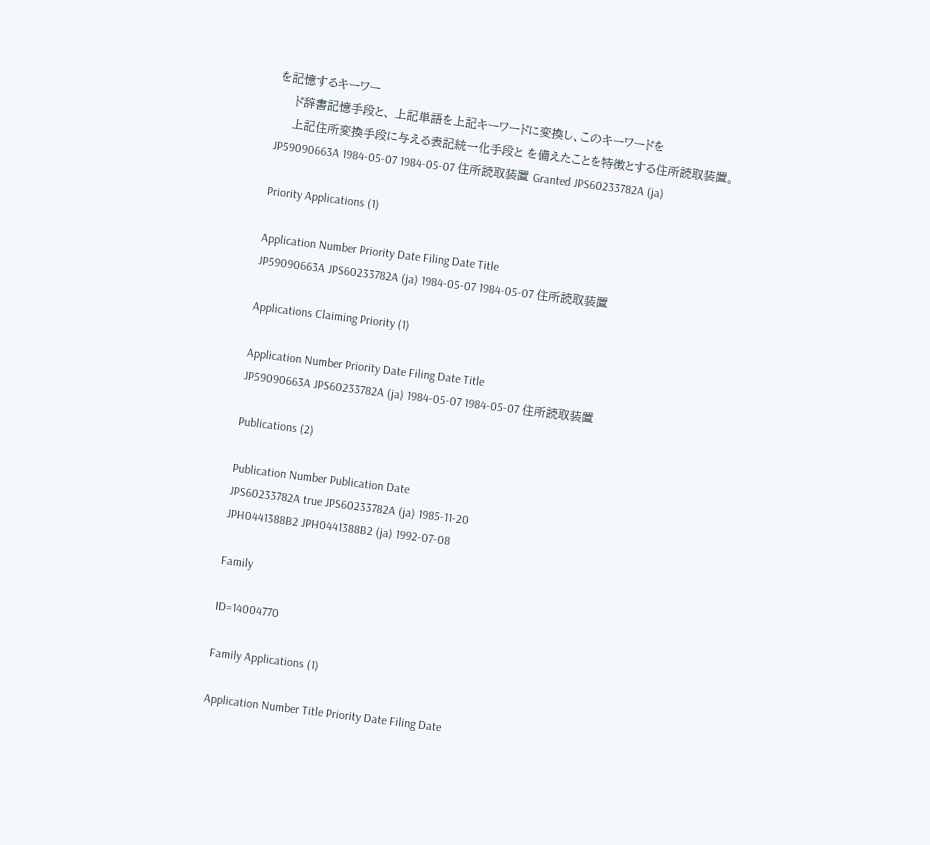を記憶するキーワー
    ド辞書記憶手段と、 上記単語を上記キーワードに変換し、このキーワードを
    上記住所変換手段に与える表記統一化手段と を備えたことを特徴とする住所読取装置。
JP59090663A 1984-05-07 1984-05-07 住所読取装置 Granted JPS60233782A (ja)

Priority Applications (1)

Application Number Priority Date Filing Date Title
JP59090663A JPS60233782A (ja) 1984-05-07 1984-05-07 住所読取装置

Applications Claiming Priority (1)

Application Number Priority Date Filing Date Title
JP59090663A JPS60233782A (ja) 1984-05-07 1984-05-07 住所読取装置

Publications (2)

Publication Number Publication Date
JPS60233782A true JPS60233782A (ja) 1985-11-20
JPH0441388B2 JPH0441388B2 (ja) 1992-07-08

Family

ID=14004770

Family Applications (1)

Application Number Title Priority Date Filing Date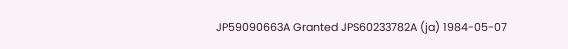JP59090663A Granted JPS60233782A (ja) 1984-05-07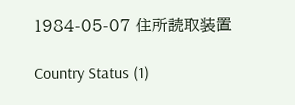1984-05-07 住所読取装置

Country Status (1)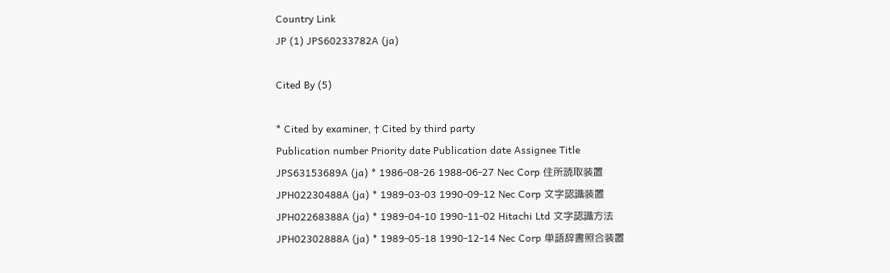Country Link
JP (1) JPS60233782A (ja)

Cited By (5)

* Cited by examiner, † Cited by third party
Publication number Priority date Publication date Assignee Title
JPS63153689A (ja) * 1986-08-26 1988-06-27 Nec Corp 住所読取装置
JPH02230488A (ja) * 1989-03-03 1990-09-12 Nec Corp 文字認識装置
JPH02268388A (ja) * 1989-04-10 1990-11-02 Hitachi Ltd 文字認識方法
JPH02302888A (ja) * 1989-05-18 1990-12-14 Nec Corp 単語辞書照合装置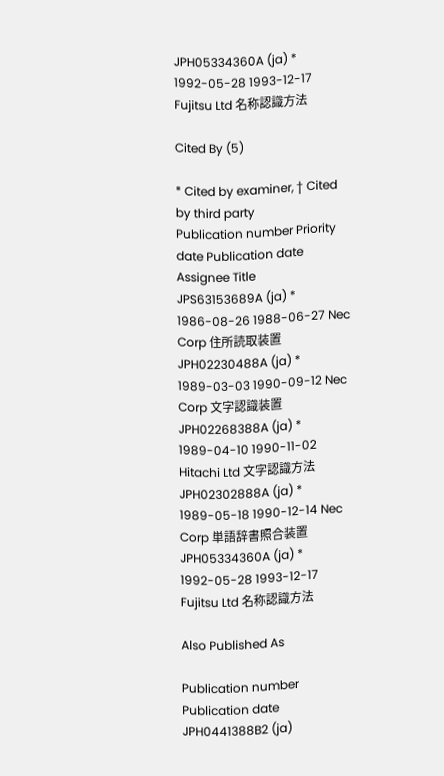JPH05334360A (ja) * 1992-05-28 1993-12-17 Fujitsu Ltd 名称認識方法

Cited By (5)

* Cited by examiner, † Cited by third party
Publication number Priority date Publication date Assignee Title
JPS63153689A (ja) * 1986-08-26 1988-06-27 Nec Corp 住所読取装置
JPH02230488A (ja) * 1989-03-03 1990-09-12 Nec Corp 文字認識装置
JPH02268388A (ja) * 1989-04-10 1990-11-02 Hitachi Ltd 文字認識方法
JPH02302888A (ja) * 1989-05-18 1990-12-14 Nec Corp 単語辞書照合装置
JPH05334360A (ja) * 1992-05-28 1993-12-17 Fujitsu Ltd 名称認識方法

Also Published As

Publication number Publication date
JPH0441388B2 (ja)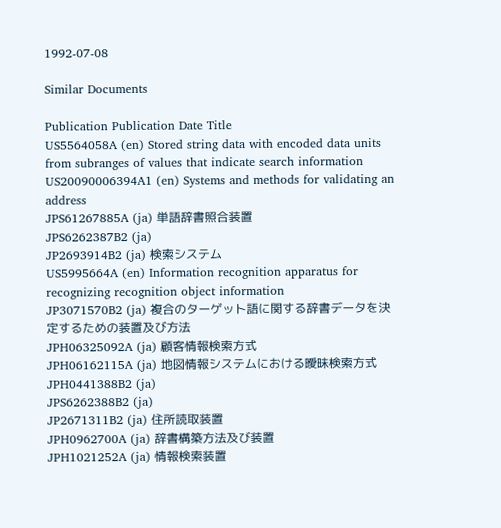1992-07-08

Similar Documents

Publication Publication Date Title
US5564058A (en) Stored string data with encoded data units from subranges of values that indicate search information
US20090006394A1 (en) Systems and methods for validating an address
JPS61267885A (ja) 単語辞書照合装置
JPS6262387B2 (ja)
JP2693914B2 (ja) 検索システム
US5995664A (en) Information recognition apparatus for recognizing recognition object information
JP3071570B2 (ja) 複合のターゲット語に関する辞書データを決定するための装置及び方法
JPH06325092A (ja) 顧客情報検索方式
JPH06162115A (ja) 地図情報システムにおける曖昧検索方式
JPH0441388B2 (ja)
JPS6262388B2 (ja)
JP2671311B2 (ja) 住所読取装置
JPH0962700A (ja) 辞書構築方法及び装置
JPH1021252A (ja) 情報検索装置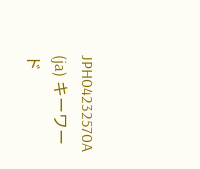JPH04232570A (ja) キーワード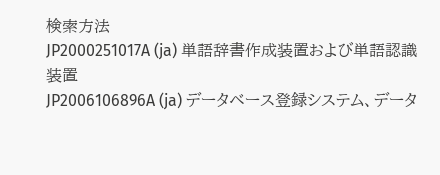検索方法
JP2000251017A (ja) 単語辞書作成装置および単語認識装置
JP2006106896A (ja) データベース登録システム、データ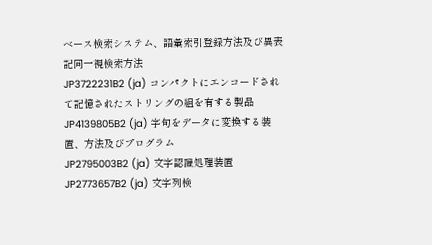ベース検索システム、語彙索引登録方法及び異表記同一視検索方法
JP3722231B2 (ja) コンパクトにエンコードされて記憶されたストリングの組を有する製品
JP4139805B2 (ja) 字句をデータに変換する装置、方法及びプログラム
JP2795003B2 (ja) 文字認識処理装置
JP2773657B2 (ja) 文字列検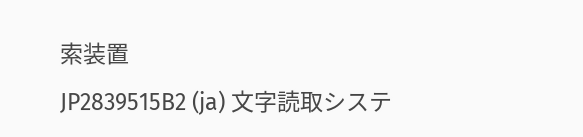索装置
JP2839515B2 (ja) 文字読取システ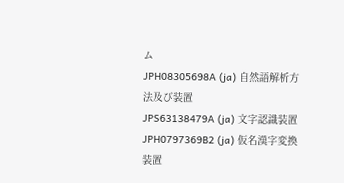ム
JPH08305698A (ja) 自然語解析方法及び装置
JPS63138479A (ja) 文字認識装置
JPH0797369B2 (ja) 仮名漢字変換装置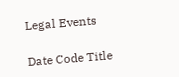Legal Events

Date Code Title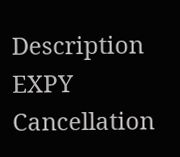Description
EXPY Cancellation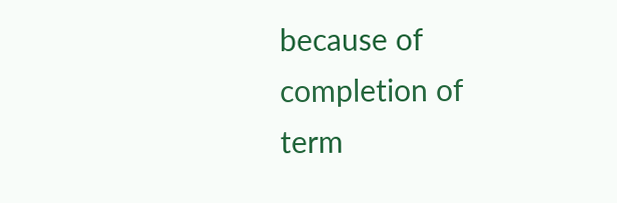because of completion of term